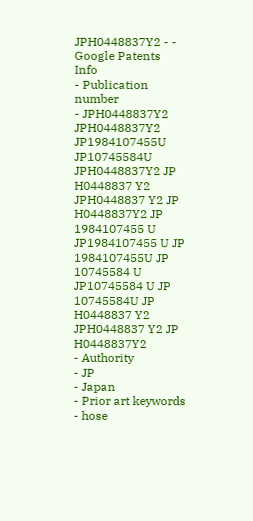JPH0448837Y2 - - Google Patents
Info
- Publication number
- JPH0448837Y2 JPH0448837Y2 JP1984107455U JP10745584U JPH0448837Y2 JP H0448837 Y2 JPH0448837 Y2 JP H0448837Y2 JP 1984107455 U JP1984107455 U JP 1984107455U JP 10745584 U JP10745584 U JP 10745584U JP H0448837 Y2 JPH0448837 Y2 JP H0448837Y2
- Authority
- JP
- Japan
- Prior art keywords
- hose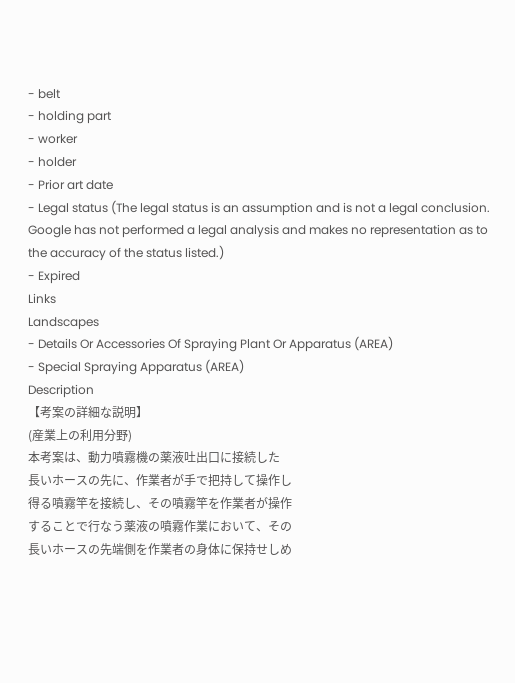- belt
- holding part
- worker
- holder
- Prior art date
- Legal status (The legal status is an assumption and is not a legal conclusion. Google has not performed a legal analysis and makes no representation as to the accuracy of the status listed.)
- Expired
Links
Landscapes
- Details Or Accessories Of Spraying Plant Or Apparatus (AREA)
- Special Spraying Apparatus (AREA)
Description
【考案の詳細な説明】
(産業上の利用分野)
本考案は、動力噴霧機の薬液吐出口に接続した
長いホースの先に、作業者が手で把持して操作し
得る噴霧竿を接続し、その噴霧竿を作業者が操作
することで行なう薬液の噴霧作業において、その
長いホースの先端側を作業者の身体に保持せしめ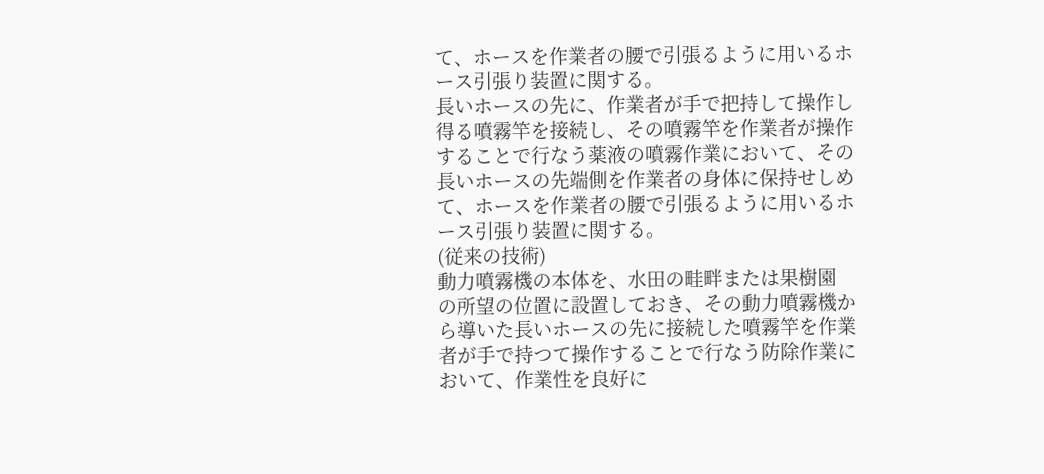て、ホースを作業者の腰で引張るように用いるホ
ース引張り装置に関する。
長いホースの先に、作業者が手で把持して操作し
得る噴霧竿を接続し、その噴霧竿を作業者が操作
することで行なう薬液の噴霧作業において、その
長いホースの先端側を作業者の身体に保持せしめ
て、ホースを作業者の腰で引張るように用いるホ
ース引張り装置に関する。
(従来の技術)
動力噴霧機の本体を、水田の畦畔または果樹園
の所望の位置に設置しておき、その動力噴霧機か
ら導いた長いホースの先に接続した噴霧竿を作業
者が手で持つて操作することで行なう防除作業に
おいて、作業性を良好に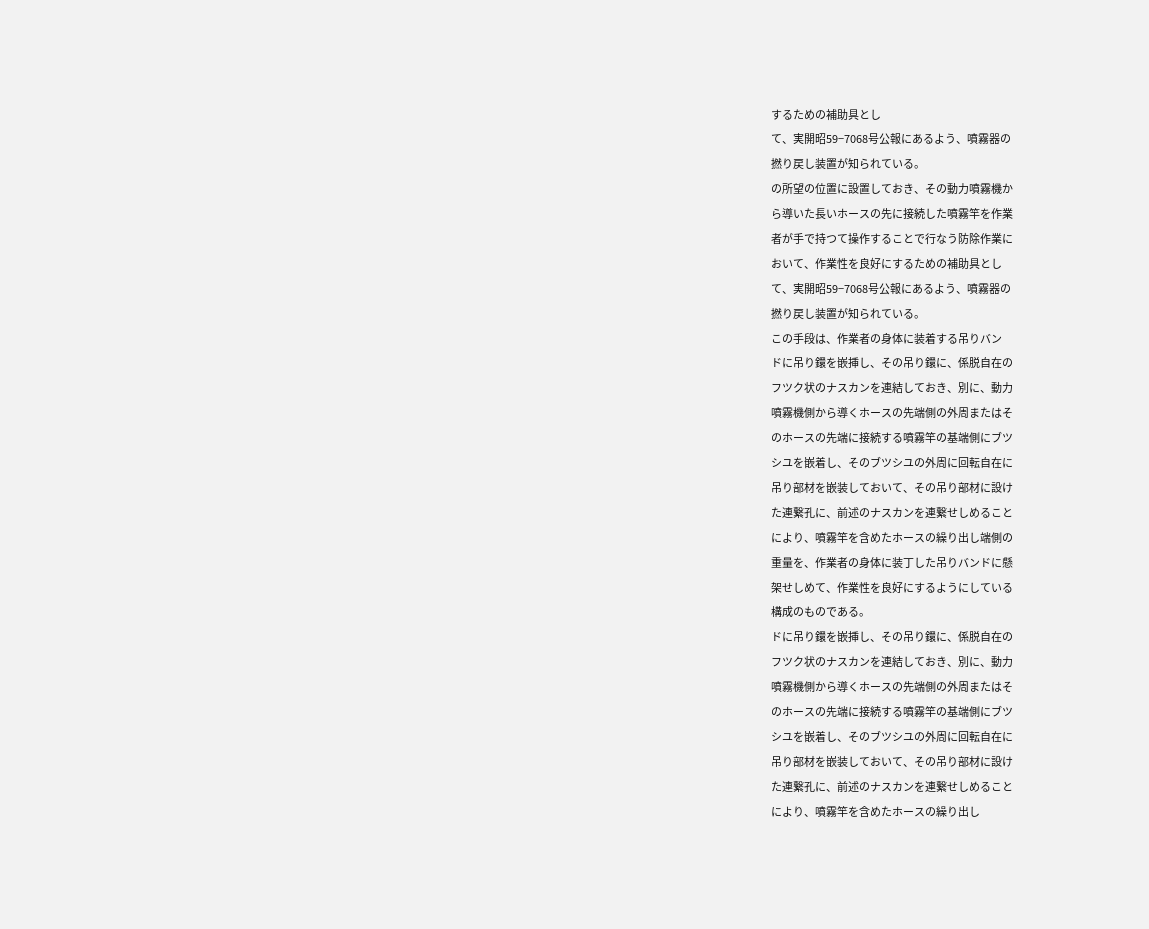するための補助具とし
て、実開昭59−7068号公報にあるよう、噴霧器の
撚り戻し装置が知られている。
の所望の位置に設置しておき、その動力噴霧機か
ら導いた長いホースの先に接続した噴霧竿を作業
者が手で持つて操作することで行なう防除作業に
おいて、作業性を良好にするための補助具とし
て、実開昭59−7068号公報にあるよう、噴霧器の
撚り戻し装置が知られている。
この手段は、作業者の身体に装着する吊りバン
ドに吊り鐶を嵌挿し、その吊り鐶に、係脱自在の
フツク状のナスカンを連結しておき、別に、動力
噴霧機側から導くホースの先端側の外周またはそ
のホースの先端に接続する噴霧竿の基端側にブツ
シユを嵌着し、そのブツシユの外周に回転自在に
吊り部材を嵌装しておいて、その吊り部材に設け
た連繋孔に、前述のナスカンを連繋せしめること
により、噴霧竿を含めたホースの繰り出し端側の
重量を、作業者の身体に装丁した吊りバンドに懸
架せしめて、作業性を良好にするようにしている
構成のものである。
ドに吊り鐶を嵌挿し、その吊り鐶に、係脱自在の
フツク状のナスカンを連結しておき、別に、動力
噴霧機側から導くホースの先端側の外周またはそ
のホースの先端に接続する噴霧竿の基端側にブツ
シユを嵌着し、そのブツシユの外周に回転自在に
吊り部材を嵌装しておいて、その吊り部材に設け
た連繋孔に、前述のナスカンを連繋せしめること
により、噴霧竿を含めたホースの繰り出し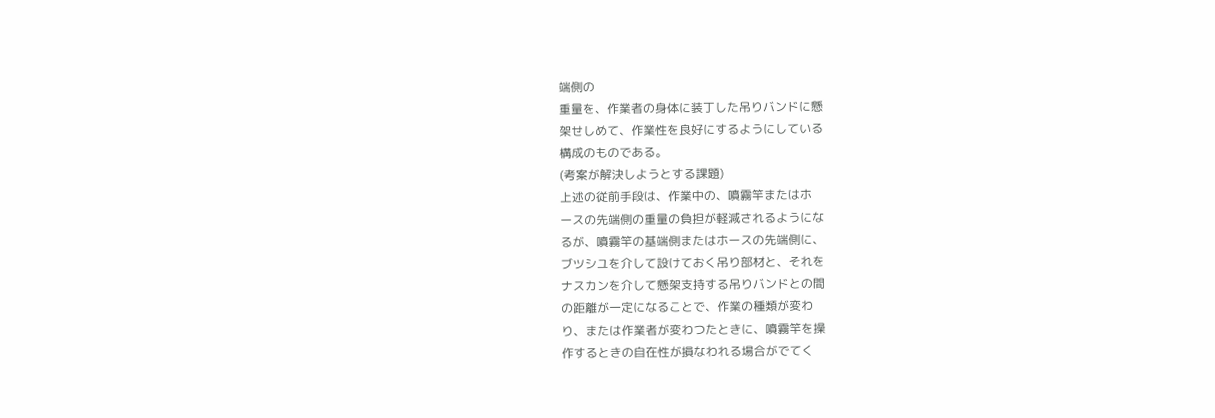端側の
重量を、作業者の身体に装丁した吊りバンドに懸
架せしめて、作業性を良好にするようにしている
構成のものである。
(考案が解決しようとする課題)
上述の従前手段は、作業中の、噴霧竿またはホ
ースの先端側の重量の負担が軽減されるようにな
るが、噴霧竿の基端側またはホースの先端側に、
ブツシユを介して設けておく吊り部材と、それを
ナスカンを介して懸架支持する吊りバンドとの間
の距離が一定になることで、作業の種類が変わ
り、または作業者が変わつたときに、噴霧竿を操
作するときの自在性が損なわれる場合がでてく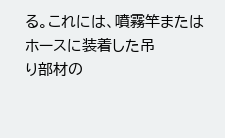る。これには、噴霧竿またはホースに装着した吊
り部材の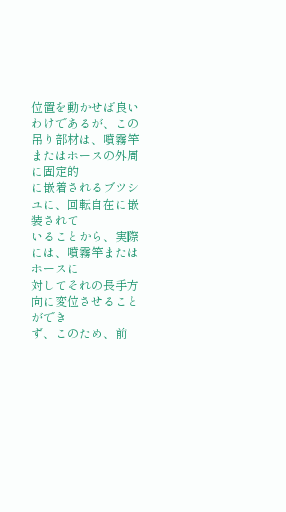位置を動かせば良いわけであるが、この
吊り部材は、噴霧竿またはホースの外周に固定的
に嵌着されるブツシユに、回転自在に嵌装されて
いることから、実際には、噴霧竿またはホースに
対してそれの長手方向に変位させることができ
ず、このため、前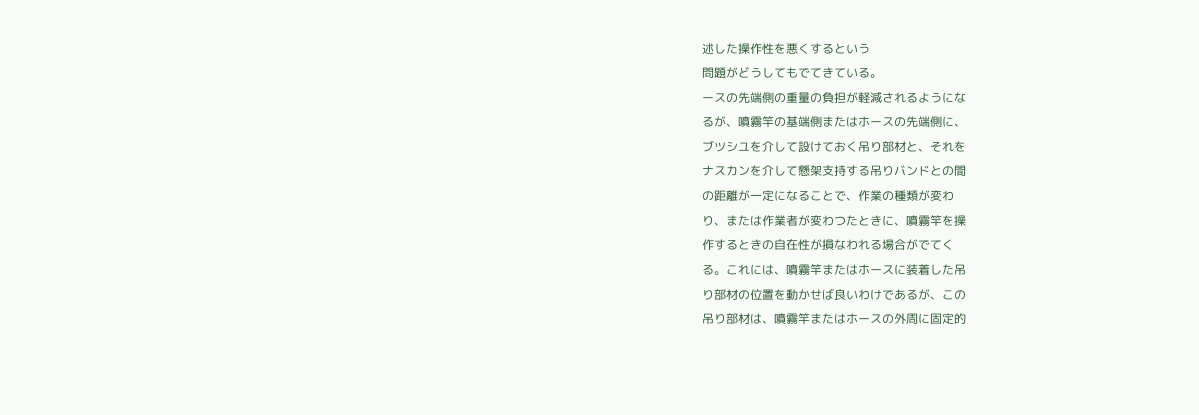述した操作性を悪くするという
問題がどうしてもでてきている。
ースの先端側の重量の負担が軽減されるようにな
るが、噴霧竿の基端側またはホースの先端側に、
ブツシユを介して設けておく吊り部材と、それを
ナスカンを介して懸架支持する吊りバンドとの間
の距離が一定になることで、作業の種類が変わ
り、または作業者が変わつたときに、噴霧竿を操
作するときの自在性が損なわれる場合がでてく
る。これには、噴霧竿またはホースに装着した吊
り部材の位置を動かせば良いわけであるが、この
吊り部材は、噴霧竿またはホースの外周に固定的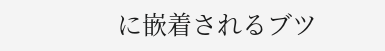に嵌着されるブツ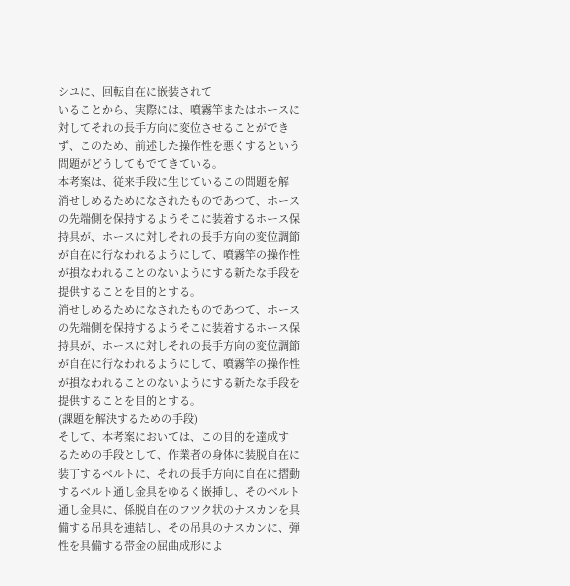シユに、回転自在に嵌装されて
いることから、実際には、噴霧竿またはホースに
対してそれの長手方向に変位させることができ
ず、このため、前述した操作性を悪くするという
問題がどうしてもでてきている。
本考案は、従来手段に生じているこの問題を解
消せしめるためになされたものであつて、ホース
の先端側を保持するようそこに装着するホース保
持具が、ホースに対しそれの長手方向の変位調節
が自在に行なわれるようにして、噴霧竿の操作性
が損なわれることのないようにする新たな手段を
提供することを目的とする。
消せしめるためになされたものであつて、ホース
の先端側を保持するようそこに装着するホース保
持具が、ホースに対しそれの長手方向の変位調節
が自在に行なわれるようにして、噴霧竿の操作性
が損なわれることのないようにする新たな手段を
提供することを目的とする。
(課題を解決するための手段)
そして、本考案においては、この目的を達成す
るための手段として、作業者の身体に装脱自在に
装丁するベルトに、それの長手方向に自在に摺動
するベルト通し金具をゆるく嵌挿し、そのベルト
通し金具に、係脱自在のフツク状のナスカンを具
備する吊具を連結し、その吊具のナスカンに、弾
性を具備する帯金の屈曲成形によ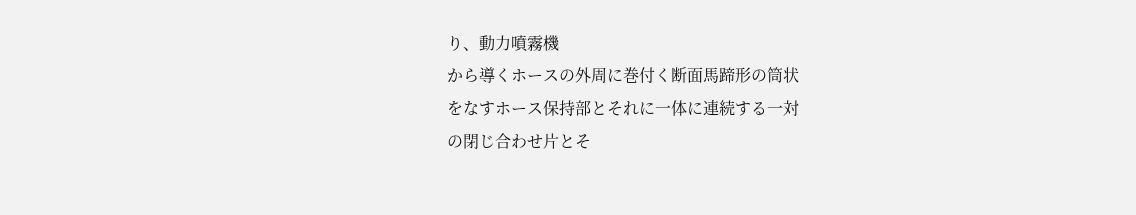り、動力噴霧機
から導くホースの外周に巻付く断面馬蹄形の筒状
をなすホース保持部とそれに一体に連続する一対
の閉じ合わせ片とそ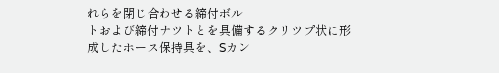れらを閉じ合わせる締付ボル
トおよび締付ナツトとを具備するクリツプ状に形
成したホース保持具を、Sカン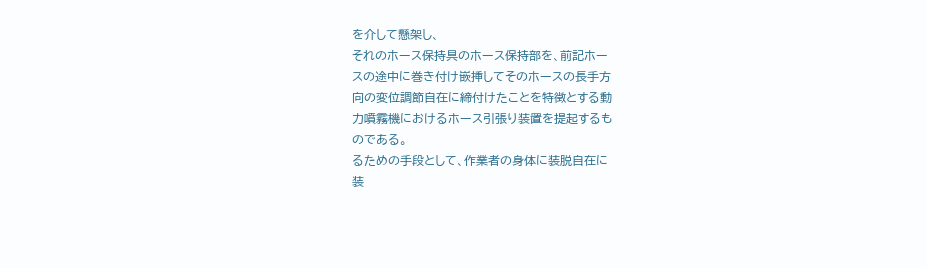を介して懸架し、
それのホース保持具のホース保持部を、前記ホー
スの途中に巻き付け嵌挿してそのホースの長手方
向の変位調節自在に締付けたことを特徴とする動
力噴霧機におけるホース引張り装置を提起するも
のである。
るための手段として、作業者の身体に装脱自在に
装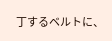丁するベルトに、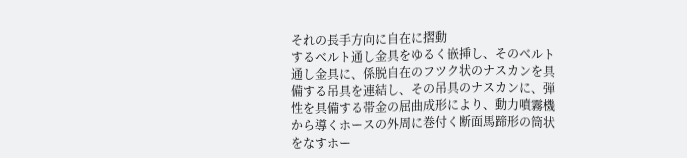それの長手方向に自在に摺動
するベルト通し金具をゆるく嵌挿し、そのベルト
通し金具に、係脱自在のフツク状のナスカンを具
備する吊具を連結し、その吊具のナスカンに、弾
性を具備する帯金の屈曲成形により、動力噴霧機
から導くホースの外周に巻付く断面馬蹄形の筒状
をなすホー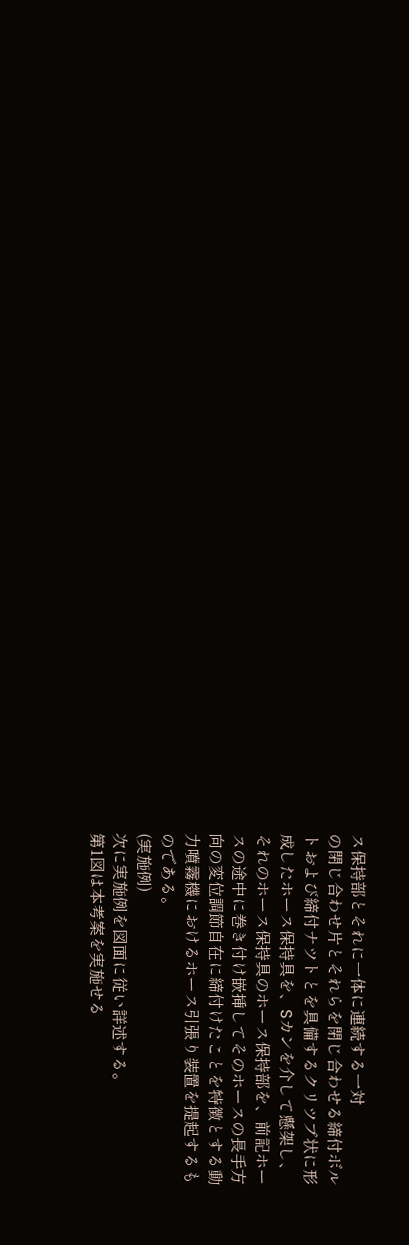ス保持部とそれに一体に連続する一対
の閉じ合わせ片とそれらを閉じ合わせる締付ボル
トおよび締付ナツトとを具備するクリツプ状に形
成したホース保持具を、Sカンを介して懸架し、
それのホース保持具のホース保持部を、前記ホー
スの途中に巻き付け嵌挿してそのホースの長手方
向の変位調節自在に締付けたことを特徴とする動
力噴霧機におけるホース引張り装置を提起するも
のである。
(実施例)
次に実施例を図面に従い詳述する。
第1図は本考案を実施せる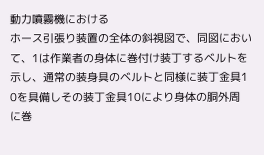動力噴霧機における
ホース引張り装置の全体の斜視図で、同図におい
て、1は作業者の身体に巻付け装丁するベルトを
示し、通常の装身具のベルトと同様に装丁金具1
0を具備しその装丁金具10により身体の胴外周
に巻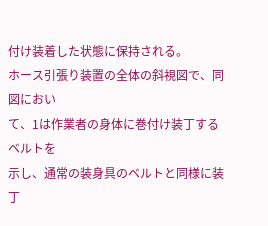付け装着した状態に保持される。
ホース引張り装置の全体の斜視図で、同図におい
て、1は作業者の身体に巻付け装丁するベルトを
示し、通常の装身具のベルトと同様に装丁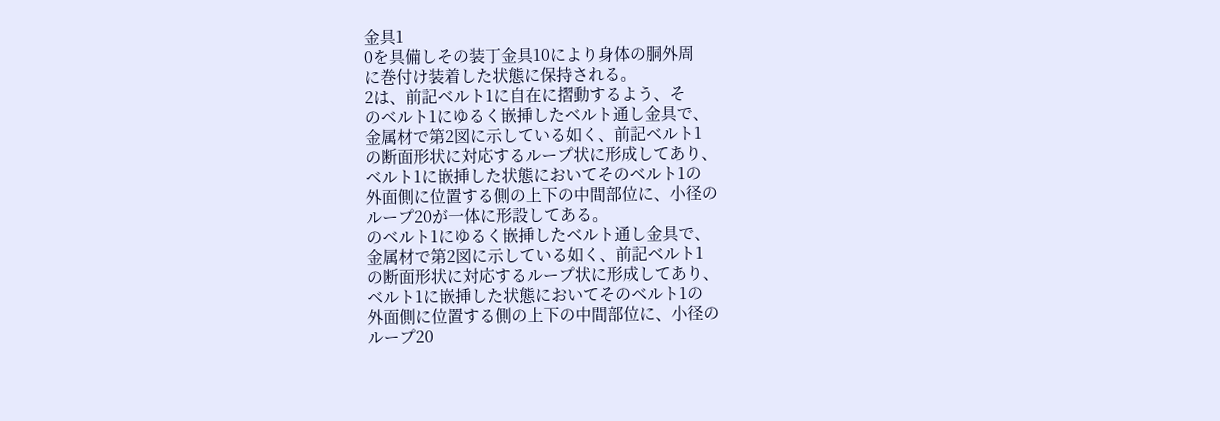金具1
0を具備しその装丁金具10により身体の胴外周
に巻付け装着した状態に保持される。
2は、前記ベルト1に自在に摺動するよう、そ
のベルト1にゆるく嵌挿したベルト通し金具で、
金属材で第2図に示している如く、前記ベルト1
の断面形状に対応するループ状に形成してあり、
ベルト1に嵌挿した状態においてそのベルト1の
外面側に位置する側の上下の中間部位に、小径の
ループ20が一体に形設してある。
のベルト1にゆるく嵌挿したベルト通し金具で、
金属材で第2図に示している如く、前記ベルト1
の断面形状に対応するループ状に形成してあり、
ベルト1に嵌挿した状態においてそのベルト1の
外面側に位置する側の上下の中間部位に、小径の
ループ20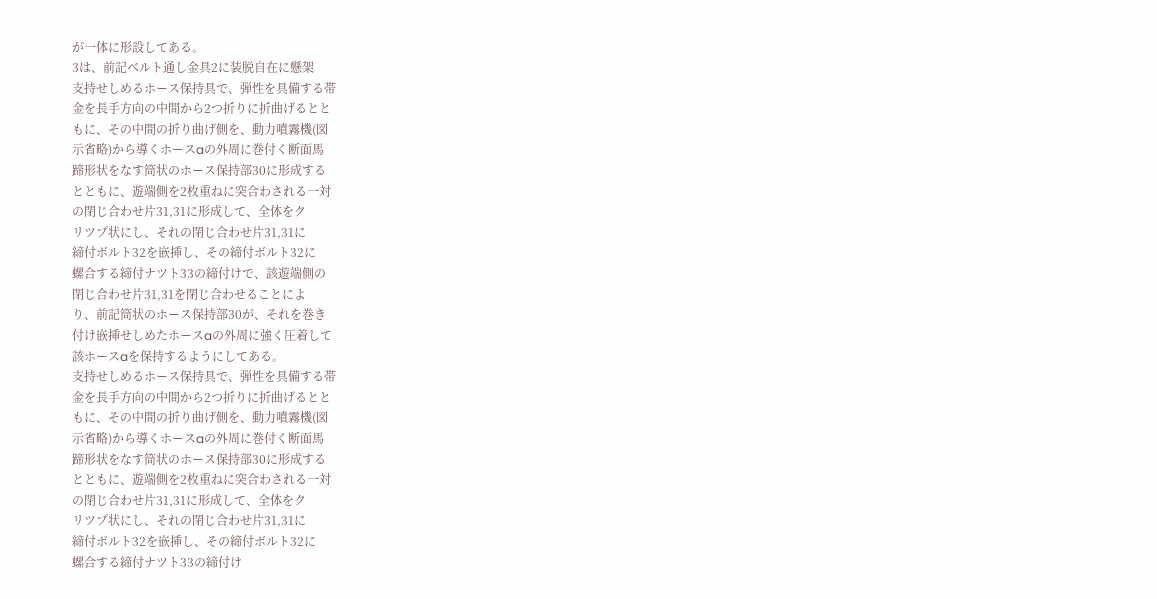が一体に形設してある。
3は、前記ベルト通し金具2に装脱自在に懸架
支持せしめるホース保持具で、弾性を具備する帯
金を長手方向の中間から2つ折りに折曲げるとと
もに、その中間の折り曲げ側を、動力噴霧機(図
示省略)から導くホースaの外周に巻付く断面馬
蹄形状をなす筒状のホース保持部30に形成する
とともに、遊端側を2枚重ねに突合わされる一対
の閉じ合わせ片31,31に形成して、全体をク
リツプ状にし、それの閉じ合わせ片31,31に
締付ボルト32を嵌挿し、その締付ボルト32に
螺合する締付ナツト33の締付けで、該遊端側の
閉じ合わせ片31,31を閉じ合わせることによ
り、前記筒状のホース保持部30が、それを巻き
付け嵌挿せしめたホースaの外周に強く圧着して
該ホースaを保持するようにしてある。
支持せしめるホース保持具で、弾性を具備する帯
金を長手方向の中間から2つ折りに折曲げるとと
もに、その中間の折り曲げ側を、動力噴霧機(図
示省略)から導くホースaの外周に巻付く断面馬
蹄形状をなす筒状のホース保持部30に形成する
とともに、遊端側を2枚重ねに突合わされる一対
の閉じ合わせ片31,31に形成して、全体をク
リツプ状にし、それの閉じ合わせ片31,31に
締付ボルト32を嵌挿し、その締付ボルト32に
螺合する締付ナツト33の締付け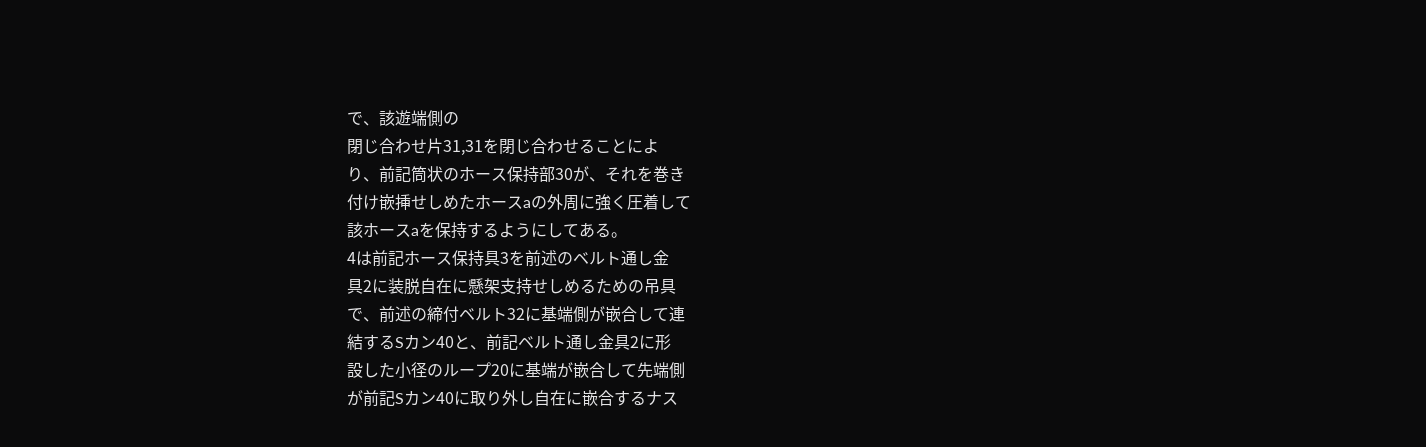で、該遊端側の
閉じ合わせ片31,31を閉じ合わせることによ
り、前記筒状のホース保持部30が、それを巻き
付け嵌挿せしめたホースaの外周に強く圧着して
該ホースaを保持するようにしてある。
4は前記ホース保持具3を前述のベルト通し金
具2に装脱自在に懸架支持せしめるための吊具
で、前述の締付ベルト32に基端側が嵌合して連
結するSカン40と、前記ベルト通し金具2に形
設した小径のループ20に基端が嵌合して先端側
が前記Sカン40に取り外し自在に嵌合するナス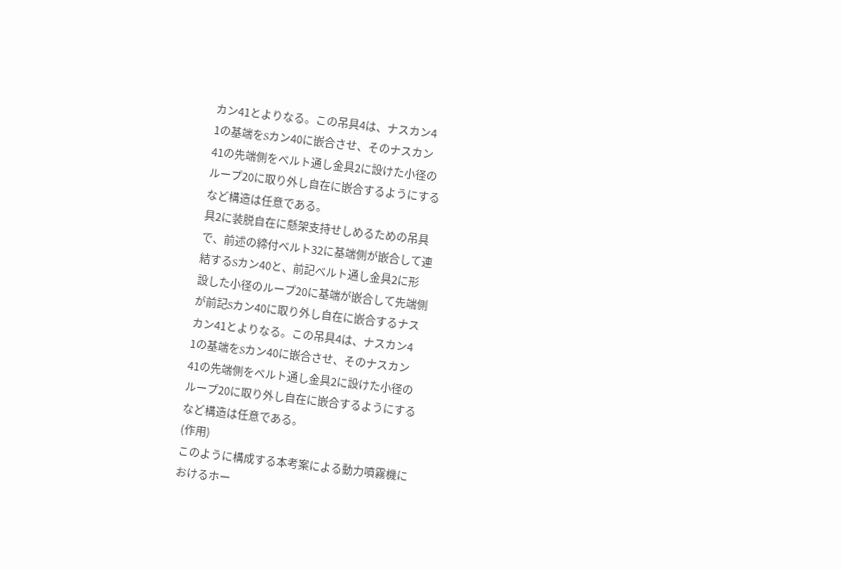カン41とよりなる。この吊具4は、ナスカン4
1の基端をSカン40に嵌合させ、そのナスカン
41の先端側をベルト通し金具2に設けた小径の
ループ20に取り外し自在に嵌合するようにする
など構造は任意である。
具2に装脱自在に懸架支持せしめるための吊具
で、前述の締付ベルト32に基端側が嵌合して連
結するSカン40と、前記ベルト通し金具2に形
設した小径のループ20に基端が嵌合して先端側
が前記Sカン40に取り外し自在に嵌合するナス
カン41とよりなる。この吊具4は、ナスカン4
1の基端をSカン40に嵌合させ、そのナスカン
41の先端側をベルト通し金具2に設けた小径の
ループ20に取り外し自在に嵌合するようにする
など構造は任意である。
(作用)
このように構成する本考案による動力噴霧機に
おけるホー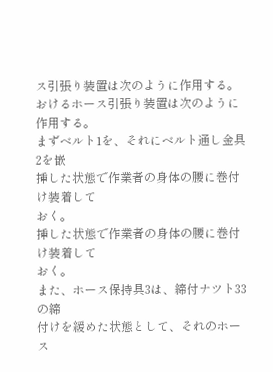ス引張り装置は次のように作用する。
おけるホース引張り装置は次のように作用する。
まずベルト1を、それにベルト通し金具2を嵌
挿した状態で作業者の身体の腰に巻付け装着して
おく。
挿した状態で作業者の身体の腰に巻付け装着して
おく。
また、ホース保持具3は、締付ナツト33の締
付けを緩めた状態として、それのホース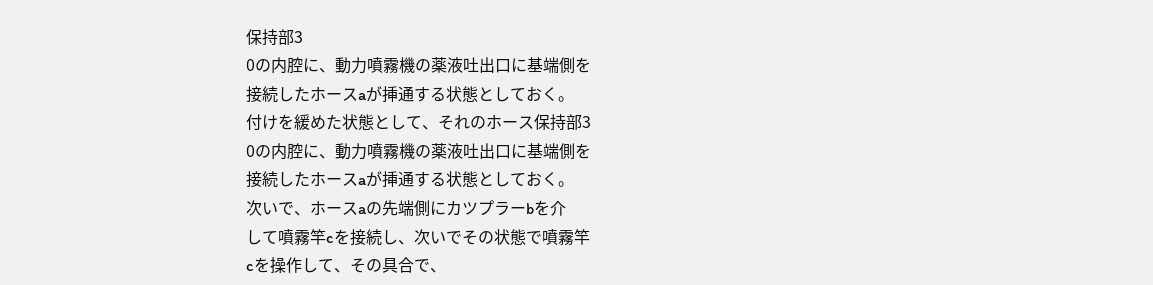保持部3
0の内腔に、動力噴霧機の薬液吐出口に基端側を
接続したホースaが挿通する状態としておく。
付けを緩めた状態として、それのホース保持部3
0の内腔に、動力噴霧機の薬液吐出口に基端側を
接続したホースaが挿通する状態としておく。
次いで、ホースaの先端側にカツプラーbを介
して噴霧竿cを接続し、次いでその状態で噴霧竿
cを操作して、その具合で、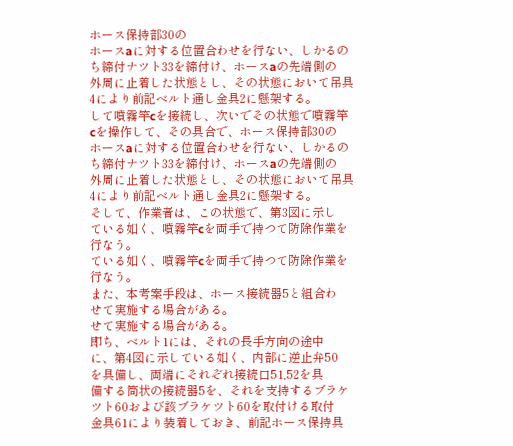ホース保持部30の
ホースaに対する位置合わせを行ない、しかるの
ち締付ナツト33を締付け、ホースaの先端側の
外周に止着した状態とし、その状態において吊具
4により前記ベルト通し金具2に懸架する。
して噴霧竿cを接続し、次いでその状態で噴霧竿
cを操作して、その具合で、ホース保持部30の
ホースaに対する位置合わせを行ない、しかるの
ち締付ナツト33を締付け、ホースaの先端側の
外周に止着した状態とし、その状態において吊具
4により前記ベルト通し金具2に懸架する。
そして、作業者は、この状態で、第3図に示し
ている如く、噴霧竿cを両手で持つて防除作業を
行なう。
ている如く、噴霧竿cを両手で持つて防除作業を
行なう。
また、本考案手段は、ホース接続器5と組合わ
せて実施する場合がある。
せて実施する場合がある。
即ち、ベルト1には、それの長手方向の途中
に、第4図に示している如く、内部に逆止弁50
を具備し、両端にそれぞれ接続口51,52を具
備する筒状の接続器5を、それを支持するブラケ
ツト60および該ブラケツト60を取付ける取付
金具61により装着しておき、前記ホース保持具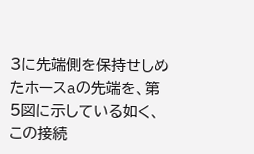3に先端側を保持せしめたホースaの先端を、第
5図に示している如く、この接続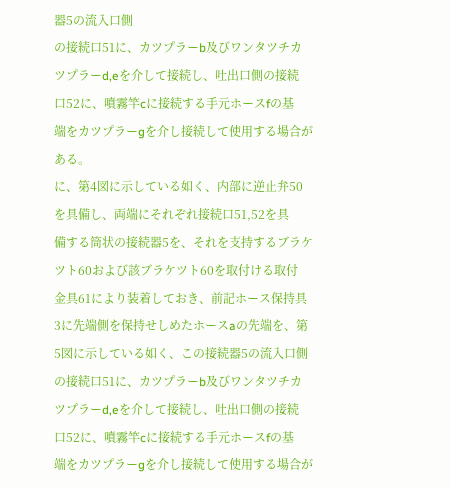器5の流入口側
の接続口51に、カツプラーb及びワンタツチカ
ツプラーd,eを介して接続し、吐出口側の接続
口52に、噴霧竿cに接続する手元ホースfの基
端をカツプラーgを介し接続して使用する場合が
ある。
に、第4図に示している如く、内部に逆止弁50
を具備し、両端にそれぞれ接続口51,52を具
備する筒状の接続器5を、それを支持するブラケ
ツト60および該ブラケツト60を取付ける取付
金具61により装着しておき、前記ホース保持具
3に先端側を保持せしめたホースaの先端を、第
5図に示している如く、この接続器5の流入口側
の接続口51に、カツプラーb及びワンタツチカ
ツプラーd,eを介して接続し、吐出口側の接続
口52に、噴霧竿cに接続する手元ホースfの基
端をカツプラーgを介し接続して使用する場合が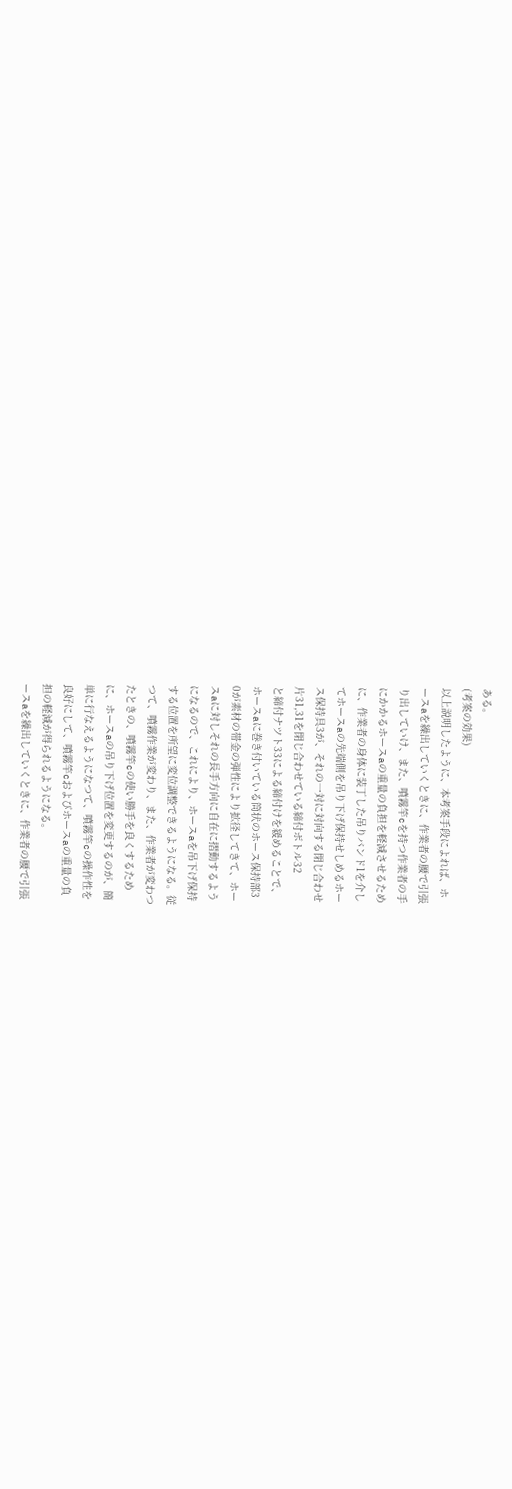ある。
(考案の効果)
以上説明したように、本考案手段によれば、ホ
ースaを繰出していくときに、作業者の腰で引張
り出していけ、また、噴霧竿cを持つ作業者の手
にかかるホースaの重量の負担を軽減させるため
に、作業者の身体に装丁した吊りバンド1を介し
てホースaの先端側を吊り下げ保持せしめるホー
ス保持具3が、それの一対に対向する閉じ合わせ
片31,31を閉じ合わせている締付ボトル32
と締付ナツト33による締付けを緩めることで、
ホースaに巻き付いている筒状のホース保持部3
0が素材の帯金の弾性により拡径してきて、ホー
スaに対しそれの長手方向に自在に摺動するよう
になるので、これにより、ホースaを吊下げ保持
する位置を所望に変位調整できるようになる。従
つて、噴霧作業が変わり、また、作業者が変わつ
たときの、噴霧竿cの使い勝手を良くするため
に、ホースaの吊り下げ位置を変更するのが、簡
単に行なえるようになつて、噴霧竿cの操作性を
良好にして、噴霧竿cおよびホースaの重量の負
担の軽減が得られるようになる。
ースaを繰出していくときに、作業者の腰で引張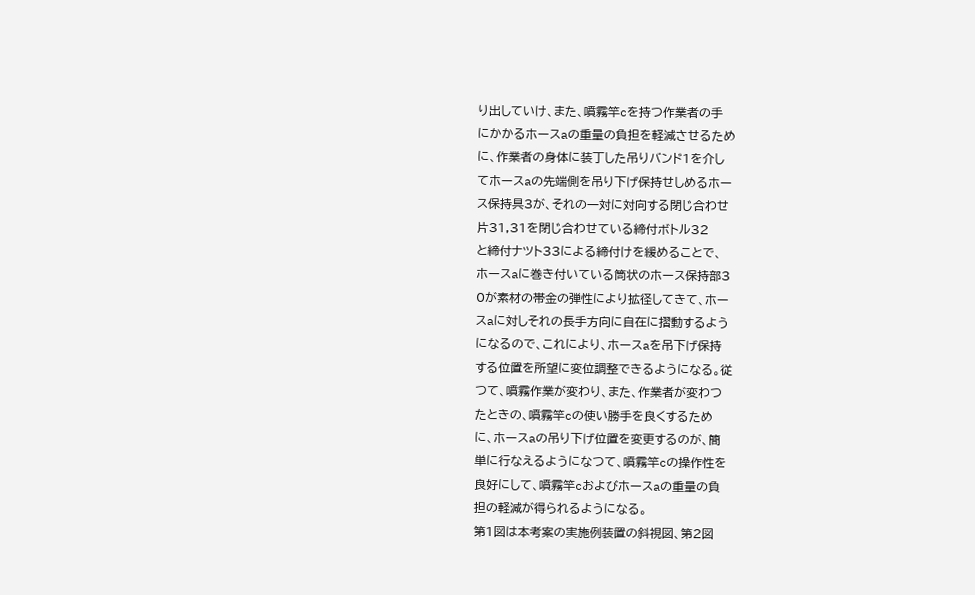り出していけ、また、噴霧竿cを持つ作業者の手
にかかるホースaの重量の負担を軽減させるため
に、作業者の身体に装丁した吊りバンド1を介し
てホースaの先端側を吊り下げ保持せしめるホー
ス保持具3が、それの一対に対向する閉じ合わせ
片31,31を閉じ合わせている締付ボトル32
と締付ナツト33による締付けを緩めることで、
ホースaに巻き付いている筒状のホース保持部3
0が素材の帯金の弾性により拡径してきて、ホー
スaに対しそれの長手方向に自在に摺動するよう
になるので、これにより、ホースaを吊下げ保持
する位置を所望に変位調整できるようになる。従
つて、噴霧作業が変わり、また、作業者が変わつ
たときの、噴霧竿cの使い勝手を良くするため
に、ホースaの吊り下げ位置を変更するのが、簡
単に行なえるようになつて、噴霧竿cの操作性を
良好にして、噴霧竿cおよびホースaの重量の負
担の軽減が得られるようになる。
第1図は本考案の実施例装置の斜視図、第2図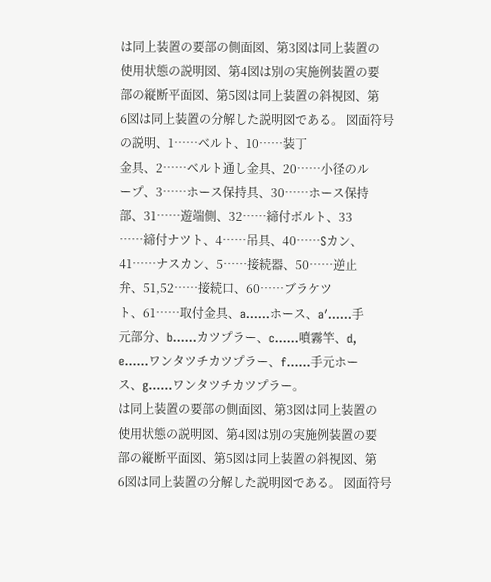は同上装置の要部の側面図、第3図は同上装置の
使用状態の説明図、第4図は別の実施例装置の要
部の縦断平面図、第5図は同上装置の斜視図、第
6図は同上装置の分解した説明図である。 図面符号の説明、1……ベルト、10……装丁
金具、2……ベルト通し金具、20……小径のル
ープ、3……ホース保持具、30……ホース保持
部、31……遊端側、32……締付ボルト、33
……締付ナツト、4……吊具、40……Sカン、
41……ナスカン、5……接続器、50……逆止
弁、51,52……接続口、60……ブラケツ
ト、61……取付金具、a……ホース、a′……手
元部分、b……カツプラー、c……噴霧竿、d,
e……ワンタツチカツプラー、f……手元ホー
ス、g……ワンタツチカツプラー。
は同上装置の要部の側面図、第3図は同上装置の
使用状態の説明図、第4図は別の実施例装置の要
部の縦断平面図、第5図は同上装置の斜視図、第
6図は同上装置の分解した説明図である。 図面符号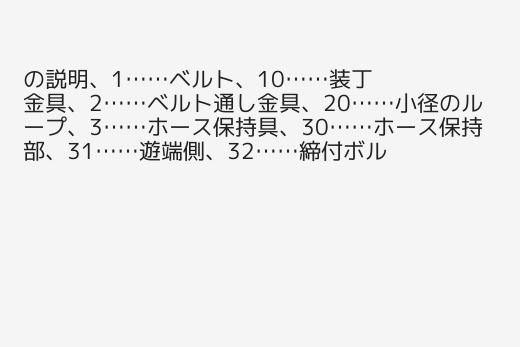の説明、1……ベルト、10……装丁
金具、2……ベルト通し金具、20……小径のル
ープ、3……ホース保持具、30……ホース保持
部、31……遊端側、32……締付ボル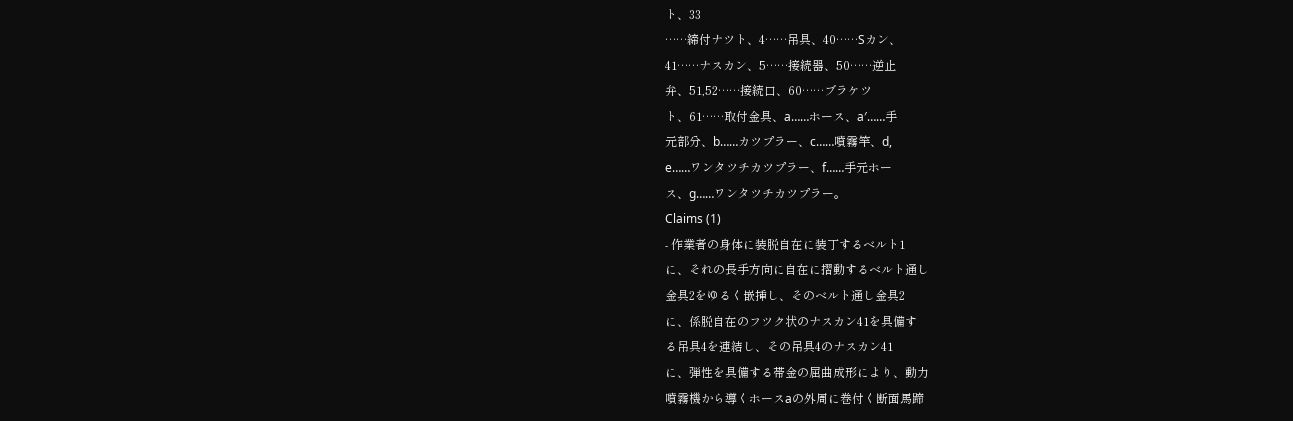ト、33
……締付ナツト、4……吊具、40……Sカン、
41……ナスカン、5……接続器、50……逆止
弁、51,52……接続口、60……ブラケツ
ト、61……取付金具、a……ホース、a′……手
元部分、b……カツプラー、c……噴霧竿、d,
e……ワンタツチカツプラー、f……手元ホー
ス、g……ワンタツチカツプラー。
Claims (1)
- 作業者の身体に装脱自在に装丁するベルト1
に、それの長手方向に自在に摺動するベルト通し
金具2をゆるく嵌挿し、そのベルト通し金具2
に、係脱自在のフツク状のナスカン41を具備す
る吊具4を連結し、その吊具4のナスカン41
に、弾性を具備する帯金の屈曲成形により、動力
噴霧機から導くホースaの外周に巻付く断面馬蹄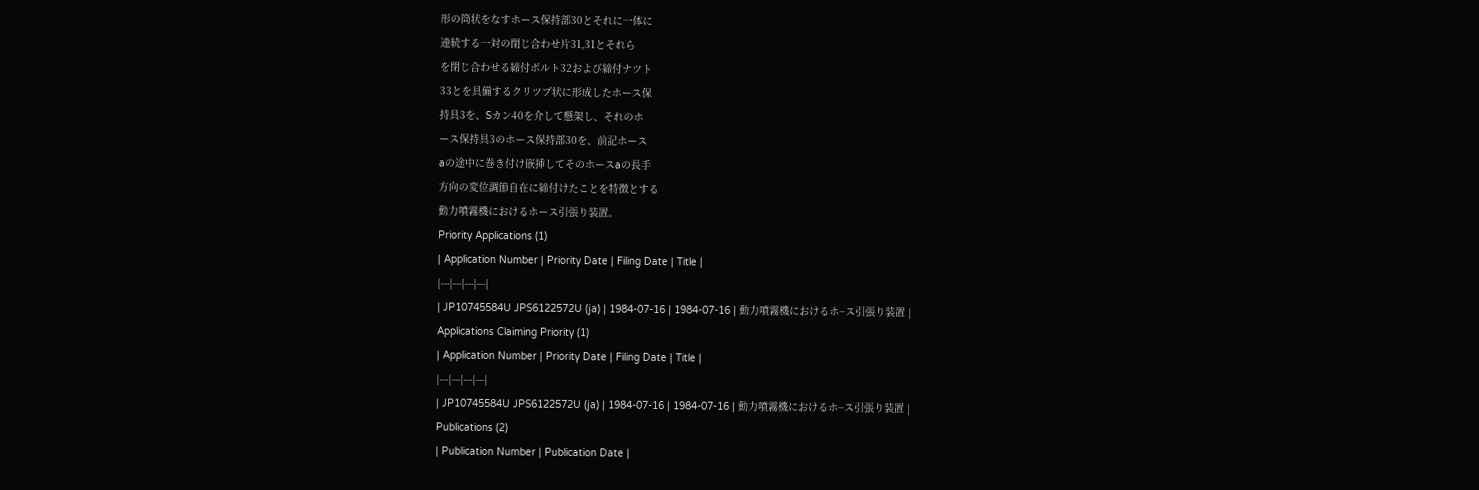形の筒状をなすホース保持部30とそれに一体に
連続する一対の閉じ合わせ片31,31とそれら
を閉じ合わせる締付ボルト32および締付ナツト
33とを具備するクリツプ状に形成したホース保
持具3を、Sカン40を介して懸架し、それのホ
ース保持具3のホース保持部30を、前記ホース
aの途中に巻き付け嵌挿してそのホースaの長手
方向の変位調節自在に締付けたことを特徴とする
動力噴霧機におけるホース引張り装置。
Priority Applications (1)
| Application Number | Priority Date | Filing Date | Title |
|---|---|---|---|
| JP10745584U JPS6122572U (ja) | 1984-07-16 | 1984-07-16 | 動力噴霧機におけるホ−ス引張り装置 |
Applications Claiming Priority (1)
| Application Number | Priority Date | Filing Date | Title |
|---|---|---|---|
| JP10745584U JPS6122572U (ja) | 1984-07-16 | 1984-07-16 | 動力噴霧機におけるホ−ス引張り装置 |
Publications (2)
| Publication Number | Publication Date |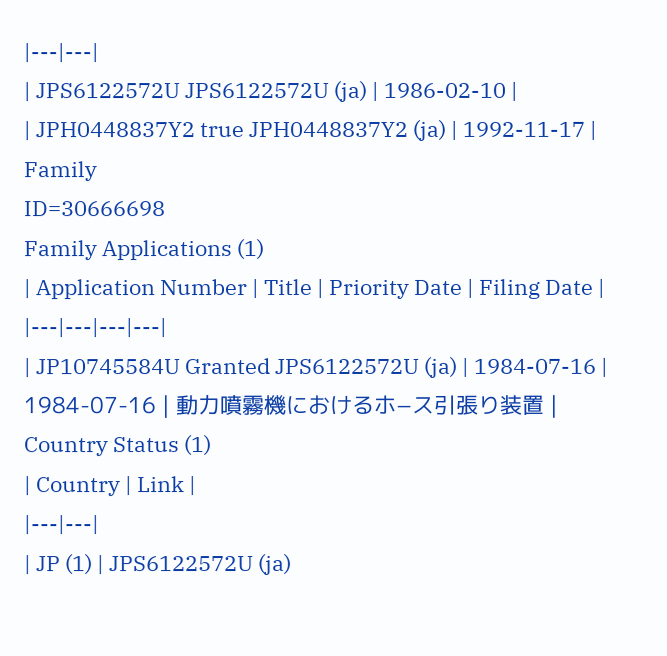|---|---|
| JPS6122572U JPS6122572U (ja) | 1986-02-10 |
| JPH0448837Y2 true JPH0448837Y2 (ja) | 1992-11-17 |
Family
ID=30666698
Family Applications (1)
| Application Number | Title | Priority Date | Filing Date |
|---|---|---|---|
| JP10745584U Granted JPS6122572U (ja) | 1984-07-16 | 1984-07-16 | 動力噴霧機におけるホ−ス引張り装置 |
Country Status (1)
| Country | Link |
|---|---|
| JP (1) | JPS6122572U (ja)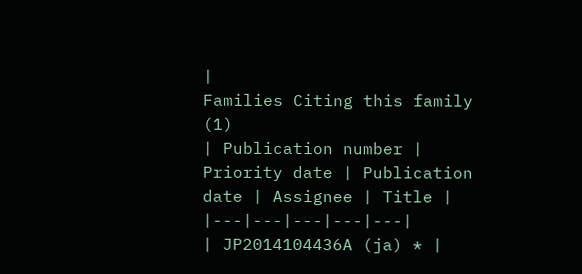|
Families Citing this family (1)
| Publication number | Priority date | Publication date | Assignee | Title |
|---|---|---|---|---|
| JP2014104436A (ja) * |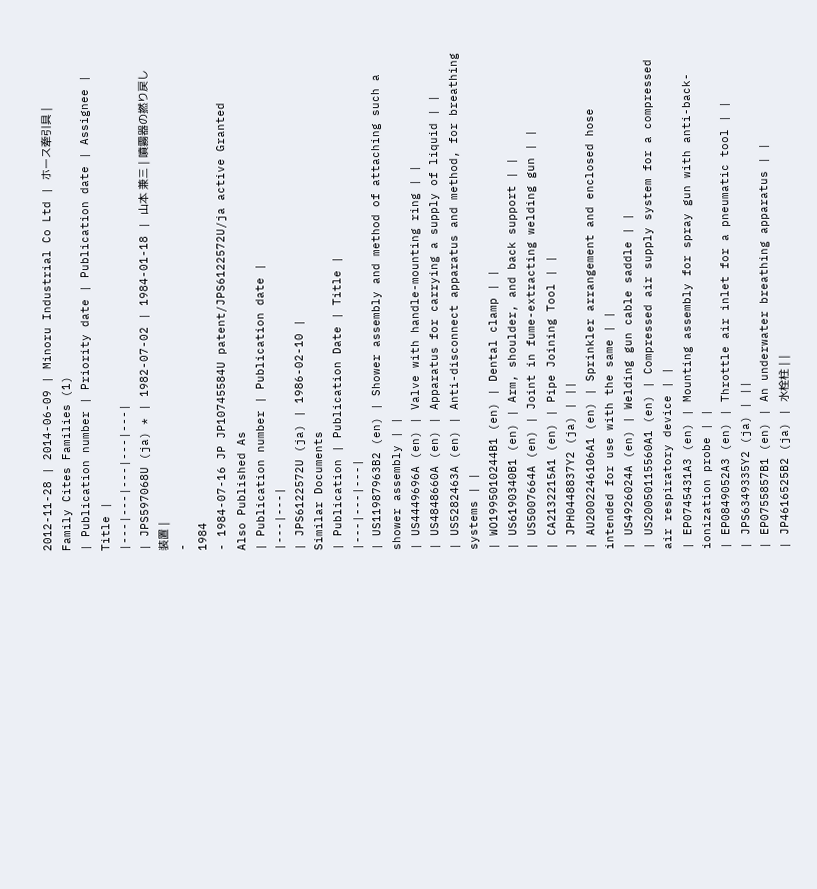2012-11-28 | 2014-06-09 | Minoru Industrial Co Ltd | ホース牽引具 |
Family Cites Families (1)
| Publication number | Priority date | Publication date | Assignee | Title |
|---|---|---|---|---|
| JPS597068U (ja) * | 1982-07-02 | 1984-01-18 | 山本 兼三 | 噴霧器の撚り戻し装置 |
-
1984
- 1984-07-16 JP JP10745584U patent/JPS6122572U/ja active Granted
Also Published As
| Publication number | Publication date |
|---|---|
| JPS6122572U (ja) | 1986-02-10 |
Similar Documents
| Publication | Publication Date | Title |
|---|---|---|
| US11987963B2 (en) | Shower assembly and method of attaching such a shower assembly | |
| US4449696A (en) | Valve with handle-mounting ring | |
| US4848660A (en) | Apparatus for carrying a supply of liquid | |
| US5282463A (en) | Anti-disconnect apparatus and method, for breathing systems | |
| WO1995010244B1 (en) | Dental clamp | |
| US6190340B1 (en) | Arm, shoulder, and back support | |
| US5007664A (en) | Joint in fume-extracting welding gun | |
| CA2132215A1 (en) | Pipe Joining Tool | |
| JPH0448837Y2 (ja) | ||
| AU2002246106A1 (en) | Sprinkler arrangement and enclosed hose intended for use with the same | |
| US4926024A (en) | Welding gun cable saddle | |
| US20050115560A1 (en) | Compressed air supply system for a compressed air respiratory device | |
| EP0745431A3 (en) | Mounting assembly for spray gun with anti-back-ionization probe | |
| EP0849052A3 (en) | Throttle air inlet for a pneumatic tool | |
| JPS6349335Y2 (ja) | ||
| EP0755857B1 (en) | An underwater breathing apparatus | |
| JP4616525B2 (ja) | 水栓柱 | |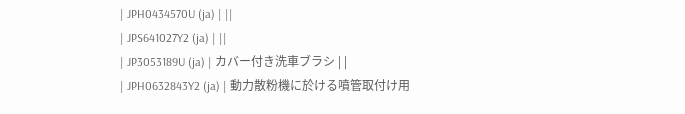| JPH0434570U (ja) | ||
| JPS641027Y2 (ja) | ||
| JP3053189U (ja) | カバー付き洗車ブラシ | |
| JPH0632843Y2 (ja) | 動力散粉機に於ける噴管取付け用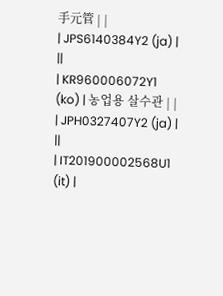手元管 | |
| JPS6140384Y2 (ja) | ||
| KR960006072Y1 (ko) | 농업용 살수관 | |
| JPH0327407Y2 (ja) | ||
| IT201900002568U1 (it) |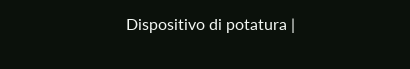Dispositivo di potatura |